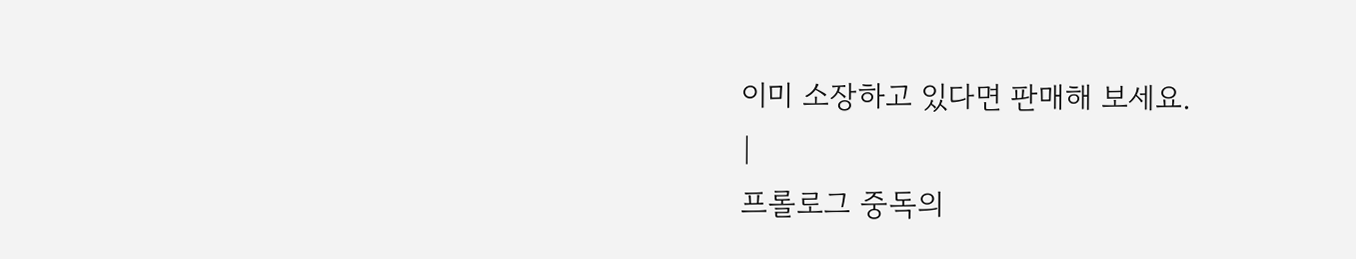이미 소장하고 있다면 판매해 보세요.
|
프롤로그 중독의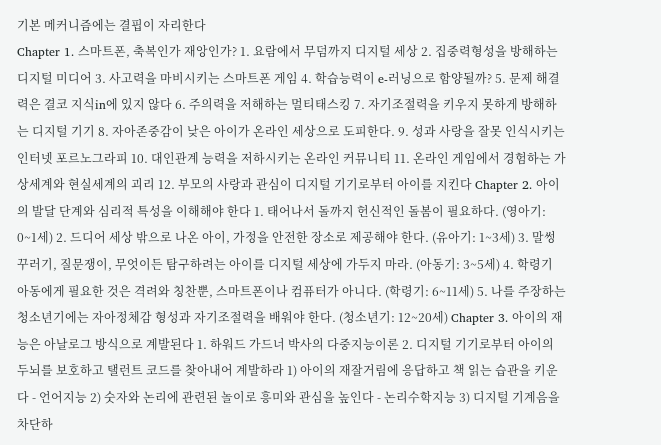기본 메커니즘에는 결핍이 자리한다
Chapter 1. 스마트폰, 축복인가 재앙인가? 1. 요람에서 무덤까지 디지털 세상 2. 집중력형성을 방해하는 디지털 미디어 3. 사고력을 마비시키는 스마트폰 게임 4. 학습능력이 e-러닝으로 함양될까? 5. 문제 해결력은 결코 지식in에 있지 않다 6. 주의력을 저해하는 멀티태스킹 7. 자기조절력을 키우지 못하게 방해하는 디지털 기기 8. 자아존중감이 낮은 아이가 온라인 세상으로 도피한다. 9. 성과 사랑을 잘못 인식시키는 인터넷 포르노그라피 10. 대인관계 능력을 저하시키는 온라인 커뮤니티 11. 온라인 게임에서 경험하는 가상세계와 현실세계의 괴리 12. 부모의 사랑과 관심이 디지털 기기로부터 아이를 지킨다 Chapter 2. 아이의 발달 단계와 심리적 특성을 이해해야 한다 1. 태어나서 돌까지 헌신적인 돌봄이 필요하다. (영아기: 0~1세) 2. 드디어 세상 밖으로 나온 아이, 가정을 안전한 장소로 제공해야 한다. (유아기: 1~3세) 3. 말썽꾸러기, 질문쟁이, 무엇이든 탐구하려는 아이를 디지털 세상에 가두지 마라. (아동기: 3~5세) 4. 학령기 아동에게 필요한 것은 격려와 칭찬뿐, 스마트폰이나 컴퓨터가 아니다. (학령기: 6~11세) 5. 나를 주장하는 청소년기에는 자아정체감 형성과 자기조절력을 배워야 한다. (청소년기: 12~20세) Chapter 3. 아이의 재능은 아날로그 방식으로 계발된다 1. 하워드 가드너 박사의 다중지능이론 2. 디지털 기기로부터 아이의 두뇌를 보호하고 탤런트 코드를 찾아내어 계발하라 1) 아이의 재잘거림에 응답하고 책 읽는 습관을 키운다 - 언어지능 2) 숫자와 논리에 관련된 놀이로 흥미와 관심을 높인다 - 논리수학지능 3) 디지털 기계음을 차단하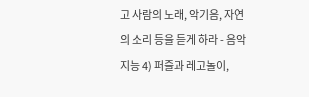고 사람의 노래, 악기음, 자연의 소리 등을 듣게 하라 - 음악지능 4) 퍼즐과 레고놀이,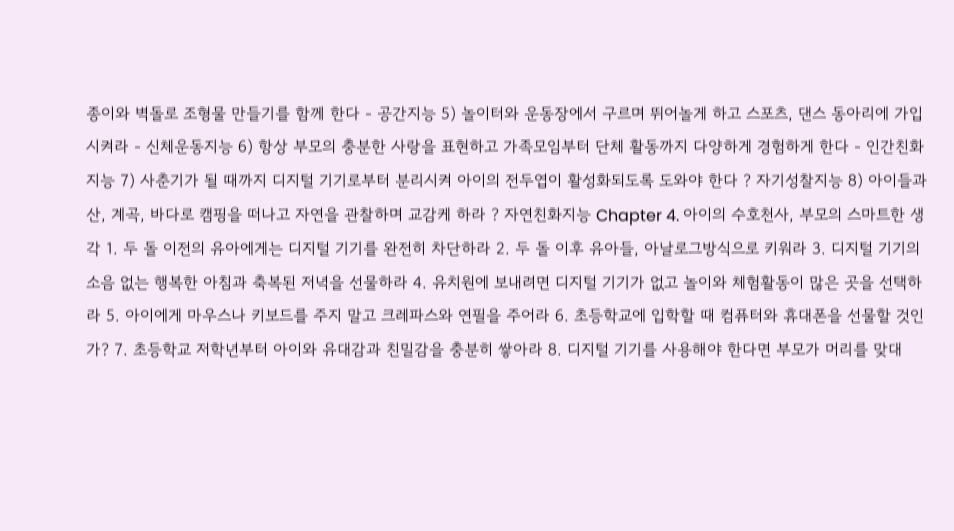종이와 벽돌로 조형물 만들기를 함께 한다 - 공간지능 5) 놀이터와 운동장에서 구르며 뛰어놀게 하고 스포츠, 댄스 동아리에 가입시켜라 - 신체운동지능 6) 항상 부모의 충분한 사랑을 표현하고 가족모임부터 단체 활동까지 다양하게 경험하게 한다 - 인간친화지능 7) 사춘기가 될 때까지 디지털 기기로부터 분리시켜 아이의 전두엽이 활성화되도록 도와야 한다 ? 자기성찰지능 8) 아이들과 산, 계곡, 바다로 캠핑을 떠나고 자연을 관찰하며 교감케 하라 ? 자연친화지능 Chapter 4. 아이의 수호천사, 부모의 스마트한 생각 1. 두 돌 이전의 유아에게는 디지털 기기를 완전히 차단하라 2. 두 돌 이후 유아들, 아날로그방식으로 키워라 3. 디지털 기기의 소음 없는 행복한 아침과 축복된 저녁을 선물하라 4. 유치원에 보내려면 디지털 기기가 없고 놀이와 체험활동이 많은 곳을 선택하라 5. 아이에게 마우스나 키보드를 주지 말고 크레파스와 연필을 주어라 6. 초등학교에 입학할 때 컴퓨터와 휴대폰을 선물할 것인가? 7. 초등학교 저학년부터 아이와 유대감과 친밀감을 충분히 쌓아라 8. 디지털 기기를 사용해야 한다면 부모가 머리를 맞대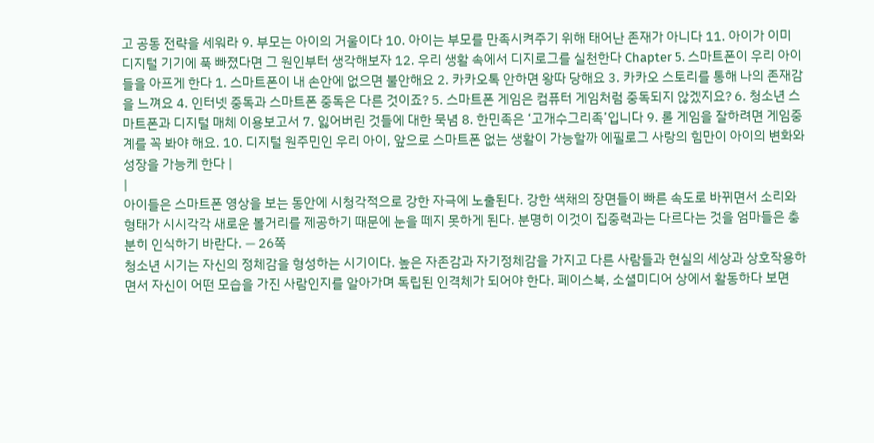고 공동 전략을 세워라 9. 부모는 아이의 거울이다 10. 아이는 부모를 만족시켜주기 위해 태어난 존재가 아니다 11. 아이가 이미 디지털 기기에 푹 빠졌다면 그 원인부터 생각해보자 12. 우리 생활 속에서 디지로그를 실천한다 Chapter 5. 스마트폰이 우리 아이들을 아프게 한다 1. 스마트폰이 내 손안에 없으면 불안해요 2. 카카오톡 안하면 왕따 당해요 3. 카카오 스토리를 통해 나의 존재감을 느껴요 4. 인터넷 중독과 스마트폰 중독은 다른 것이죠? 5. 스마트폰 게임은 컴퓨터 게임처럼 중독되지 않겠지요? 6. 청소년 스마트폰과 디지털 매체 이용보고서 7. 잃어버린 것들에 대한 묵념 8. 한민족은 ‘고개수그리족’입니다 9. 롤 게임을 잘하려면 게임중계를 꼭 봐야 해요. 10. 디지털 원주민인 우리 아이, 앞으로 스마트폰 없는 생활이 가능할까 에필로그 사랑의 힘만이 아이의 변화와 성장을 가능케 한다 |
|
아이들은 스마트폰 영상을 보는 동안에 시청각적으로 강한 자극에 노출된다. 강한 색채의 장면들이 빠른 속도로 바뀌면서 소리와 형태가 시시각각 새로운 볼거리를 제공하기 때문에 눈을 떼지 못하게 된다. 분명히 이것이 집중력과는 다르다는 것을 엄마들은 충분히 인식하기 바란다. ― 26쪽
청소년 시기는 자신의 정체감을 형성하는 시기이다. 높은 자존감과 자기정체감을 가지고 다른 사람들과 현실의 세상과 상호작용하면서 자신이 어떤 모습을 가진 사람인지를 알아가며 독립된 인격체가 되어야 한다. 페이스북, 소셜미디어 상에서 활동하다 보면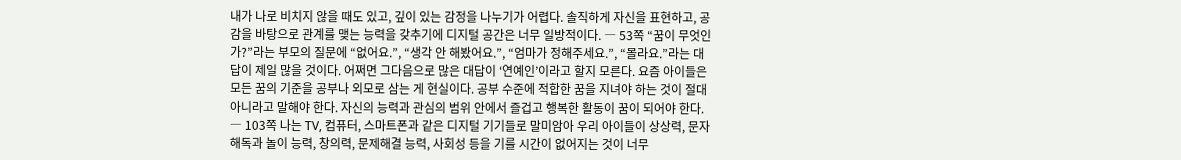내가 나로 비치지 않을 때도 있고, 깊이 있는 감정을 나누기가 어렵다. 솔직하게 자신을 표현하고, 공감을 바탕으로 관계를 맺는 능력을 갖추기에 디지털 공간은 너무 일방적이다. ― 53쪽 “꿈이 무엇인가?”라는 부모의 질문에 “없어요.”, “생각 안 해봤어요.”, “엄마가 정해주세요.”, “몰라요.”라는 대답이 제일 많을 것이다. 어쩌면 그다음으로 많은 대답이 ‘연예인’이라고 할지 모른다. 요즘 아이들은 모든 꿈의 기준을 공부나 외모로 삼는 게 현실이다. 공부 수준에 적합한 꿈을 지녀야 하는 것이 절대 아니라고 말해야 한다. 자신의 능력과 관심의 범위 안에서 즐겁고 행복한 활동이 꿈이 되어야 한다. ― 103쪽 나는 TV, 컴퓨터, 스마트폰과 같은 디지털 기기들로 말미암아 우리 아이들이 상상력, 문자 해독과 놀이 능력, 창의력, 문제해결 능력, 사회성 등을 기를 시간이 없어지는 것이 너무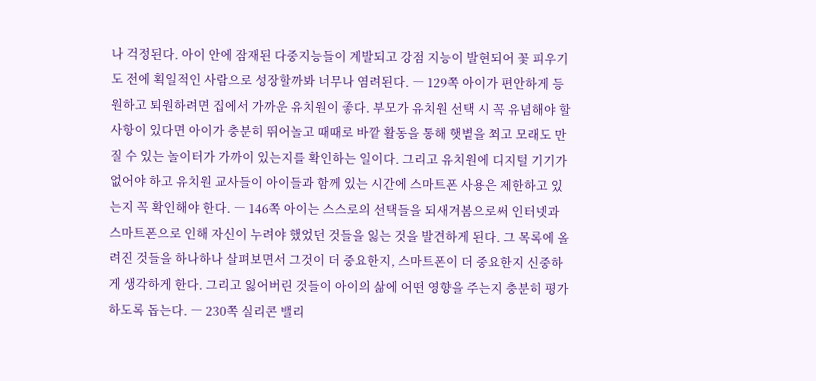나 걱정된다. 아이 안에 잠재된 다중지능들이 계발되고 강점 지능이 발현되어 꽃 피우기도 전에 획일적인 사람으로 성장할까봐 너무나 염려된다. ― 129쪽 아이가 편안하게 등원하고 퇴원하려면 집에서 가까운 유치원이 좋다. 부모가 유치원 선택 시 꼭 유념해야 할 사항이 있다면 아이가 충분히 뛰어놀고 때때로 바깥 활동을 통해 햇볕을 쬐고 모래도 만질 수 있는 놀이터가 가까이 있는지를 확인하는 일이다. 그리고 유치원에 디지털 기기가 없어야 하고 유치원 교사들이 아이들과 함께 있는 시간에 스마트폰 사용은 제한하고 있는지 꼭 확인해야 한다. ― 146쪽 아이는 스스로의 선택들을 되새겨봄으로써 인터넷과 스마트폰으로 인해 자신이 누려야 했었던 것들을 잃는 것을 발견하게 된다. 그 목록에 올려진 것들을 하나하나 살펴보면서 그것이 더 중요한지, 스마트폰이 더 중요한지 신중하게 생각하게 한다. 그리고 잃어버린 것들이 아이의 삶에 어떤 영향을 주는지 충분히 평가하도록 돕는다. ― 230쪽 실리콘 밸리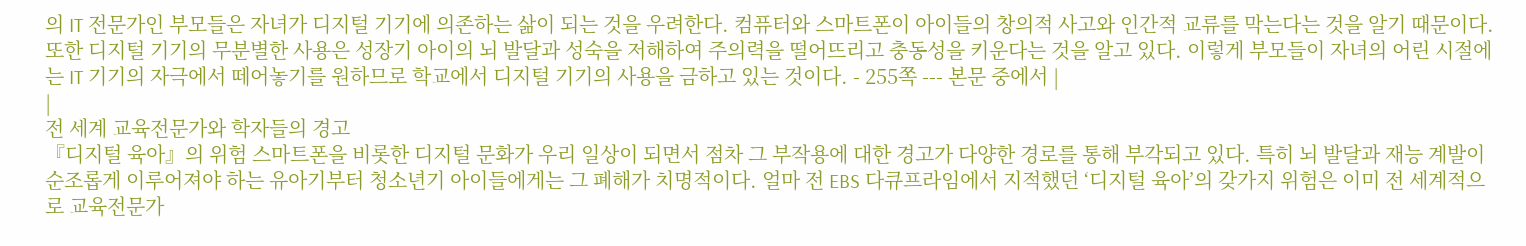의 IT 전문가인 부모들은 자녀가 디지털 기기에 의존하는 삶이 되는 것을 우려한다. 컴퓨터와 스마트폰이 아이들의 창의적 사고와 인간적 교류를 막는다는 것을 알기 때문이다. 또한 디지털 기기의 무분별한 사용은 성장기 아이의 뇌 발달과 성숙을 저해하여 주의력을 떨어뜨리고 충동성을 키운다는 것을 알고 있다. 이렇게 부모들이 자녀의 어린 시절에는 IT 기기의 자극에서 떼어놓기를 원하므로 학교에서 디지털 기기의 사용을 금하고 있는 것이다. - 255쪽 --- 본문 중에서 |
|
전 세계 교육전문가와 학자들의 경고
『디지털 육아』의 위험 스마트폰을 비롯한 디지털 문화가 우리 일상이 되면서 점차 그 부작용에 대한 경고가 다양한 경로를 통해 부각되고 있다. 특히 뇌 발달과 재능 계발이 순조롭게 이루어져야 하는 유아기부터 청소년기 아이들에게는 그 폐해가 치명적이다. 얼마 전 EBS 다큐프라임에서 지적했던 ‘디지털 육아’의 갖가지 위험은 이미 전 세계적으로 교육전문가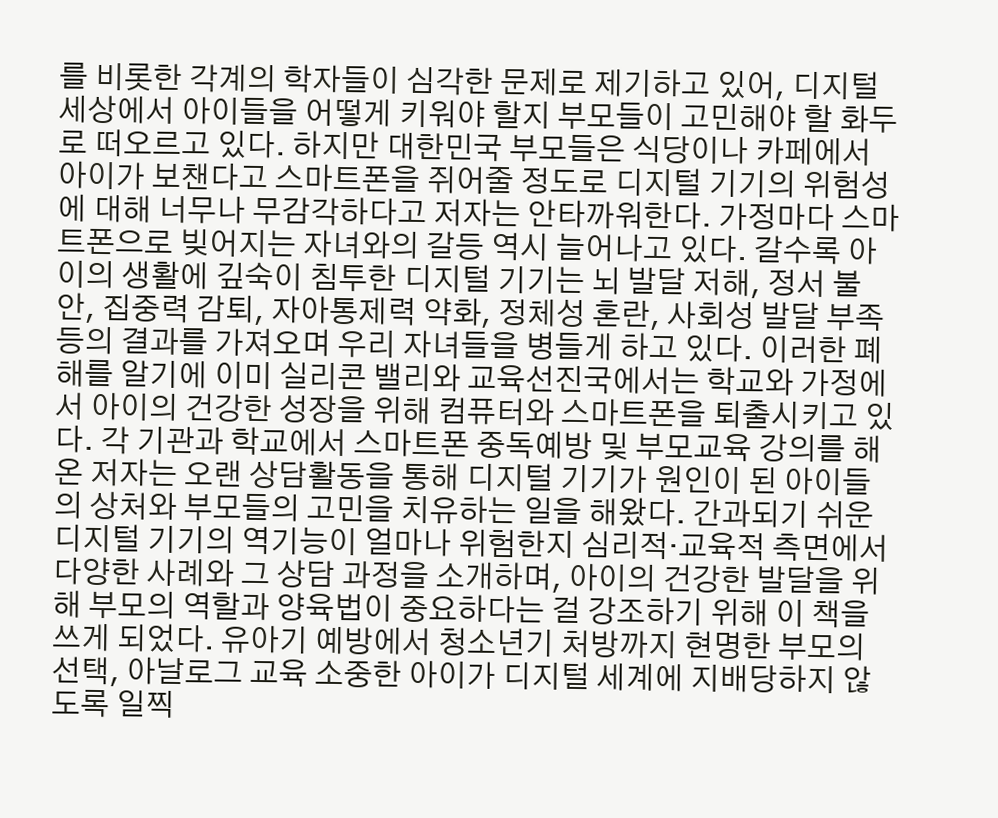를 비롯한 각계의 학자들이 심각한 문제로 제기하고 있어, 디지털 세상에서 아이들을 어떻게 키워야 할지 부모들이 고민해야 할 화두로 떠오르고 있다. 하지만 대한민국 부모들은 식당이나 카페에서 아이가 보챈다고 스마트폰을 쥐어줄 정도로 디지털 기기의 위험성에 대해 너무나 무감각하다고 저자는 안타까워한다. 가정마다 스마트폰으로 빚어지는 자녀와의 갈등 역시 늘어나고 있다. 갈수록 아이의 생활에 깊숙이 침투한 디지털 기기는 뇌 발달 저해, 정서 불안, 집중력 감퇴, 자아통제력 약화, 정체성 혼란, 사회성 발달 부족 등의 결과를 가져오며 우리 자녀들을 병들게 하고 있다. 이러한 폐해를 알기에 이미 실리콘 밸리와 교육선진국에서는 학교와 가정에서 아이의 건강한 성장을 위해 컴퓨터와 스마트폰을 퇴출시키고 있다. 각 기관과 학교에서 스마트폰 중독예방 및 부모교육 강의를 해온 저자는 오랜 상담활동을 통해 디지털 기기가 원인이 된 아이들의 상처와 부모들의 고민을 치유하는 일을 해왔다. 간과되기 쉬운 디지털 기기의 역기능이 얼마나 위험한지 심리적·교육적 측면에서 다양한 사례와 그 상담 과정을 소개하며, 아이의 건강한 발달을 위해 부모의 역할과 양육법이 중요하다는 걸 강조하기 위해 이 책을 쓰게 되었다. 유아기 예방에서 청소년기 처방까지 현명한 부모의 선택, 아날로그 교육 소중한 아이가 디지털 세계에 지배당하지 않도록 일찍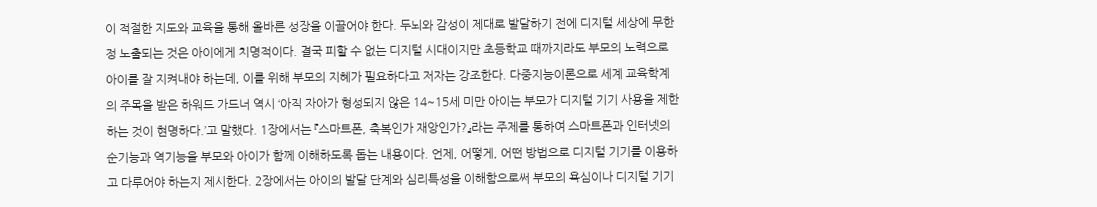이 적절한 지도와 교육을 통해 올바른 성장을 이끌어야 한다. 두뇌와 감성이 제대로 발달하기 전에 디지털 세상에 무한정 노출되는 것은 아이에게 치명적이다. 결국 피할 수 없는 디지털 시대이지만 초등학교 때까지라도 부모의 노력으로 아이를 잘 지켜내야 하는데, 이를 위해 부모의 지혜가 필요하다고 저자는 강조한다. 다중지능이론으로 세계 교육학계의 주목을 받은 하워드 가드너 역시 ‘아직 자아가 형성되지 않은 14~15세 미만 아이는 부모가 디지털 기기 사용을 제한하는 것이 현명하다.’고 말했다. 1장에서는 『스마트폰, 축복인가 재앙인가?』라는 주제를 통하여 스마트폰과 인터넷의 순기능과 역기능을 부모와 아이가 함께 이해하도록 돕는 내용이다. 언제, 어떻게, 어떤 방법으로 디지털 기기를 이용하고 다루어야 하는지 제시한다. 2장에서는 아이의 발달 단계와 심리특성을 이해함으로써 부모의 욕심이나 디지털 기기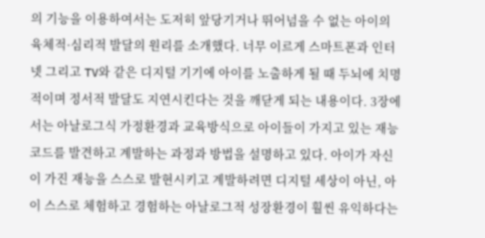의 기능을 이용하여서는 도저히 앞당기거나 뛰어넘을 수 없는 아이의 육체적·심리적 발달의 원리를 소개했다. 너무 이르게 스마트폰과 인터넷 그리고 TV와 같은 디지털 기기에 아이를 노출하게 될 때 두뇌에 치명적이며 정서적 발달도 지연시킨다는 것을 깨닫게 되는 내용이다. 3장에서는 아날로그식 가정환경과 교육방식으로 아이들이 가지고 있는 재능 코드를 발견하고 계발하는 과정과 방법을 설명하고 있다. 아이가 자신이 가진 재능을 스스로 발현시키고 계발하려면 디지털 세상이 아닌, 아이 스스로 체험하고 경험하는 아날로그적 성장환경이 훨씬 유익하다는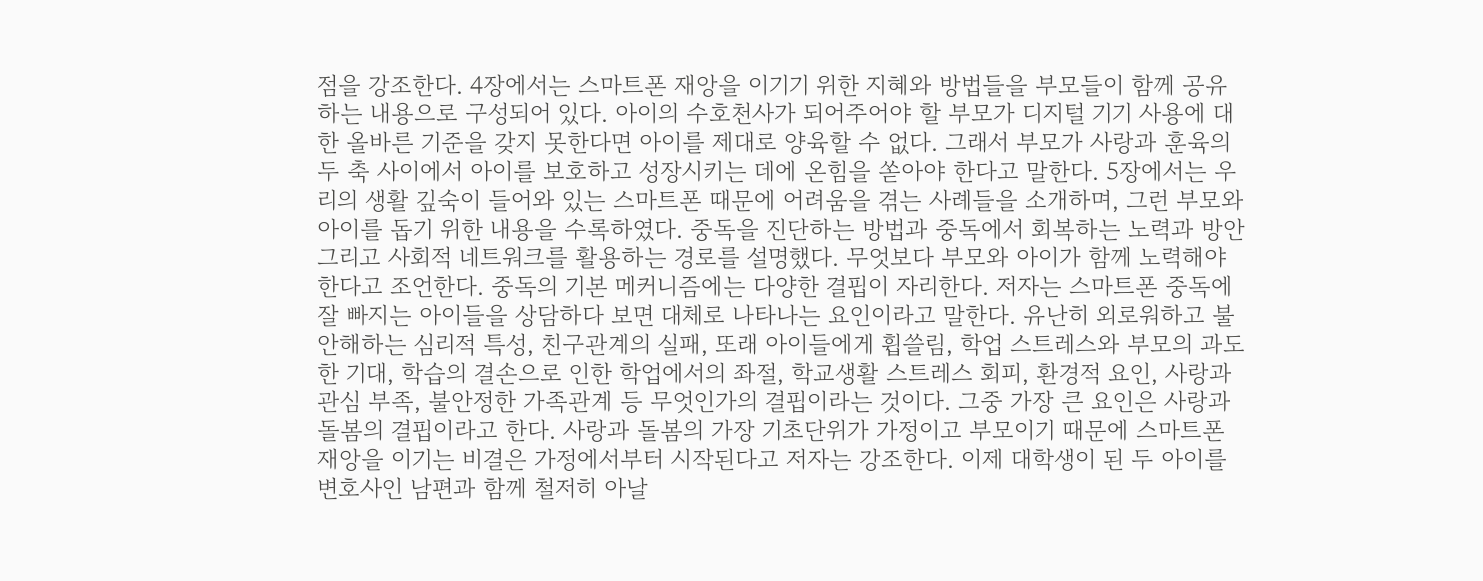점을 강조한다. 4장에서는 스마트폰 재앙을 이기기 위한 지혜와 방법들을 부모들이 함께 공유하는 내용으로 구성되어 있다. 아이의 수호천사가 되어주어야 할 부모가 디지털 기기 사용에 대한 올바른 기준을 갖지 못한다면 아이를 제대로 양육할 수 없다. 그래서 부모가 사랑과 훈육의 두 축 사이에서 아이를 보호하고 성장시키는 데에 온힘을 쏟아야 한다고 말한다. 5장에서는 우리의 생활 깊숙이 들어와 있는 스마트폰 때문에 어려움을 겪는 사례들을 소개하며, 그런 부모와 아이를 돕기 위한 내용을 수록하였다. 중독을 진단하는 방법과 중독에서 회복하는 노력과 방안 그리고 사회적 네트워크를 활용하는 경로를 설명했다. 무엇보다 부모와 아이가 함께 노력해야 한다고 조언한다. 중독의 기본 메커니즘에는 다양한 결핍이 자리한다. 저자는 스마트폰 중독에 잘 빠지는 아이들을 상담하다 보면 대체로 나타나는 요인이라고 말한다. 유난히 외로워하고 불안해하는 심리적 특성, 친구관계의 실패, 또래 아이들에게 휩쓸림, 학업 스트레스와 부모의 과도한 기대, 학습의 결손으로 인한 학업에서의 좌절, 학교생활 스트레스 회피, 환경적 요인, 사랑과 관심 부족, 불안정한 가족관계 등 무엇인가의 결핍이라는 것이다. 그중 가장 큰 요인은 사랑과 돌봄의 결핍이라고 한다. 사랑과 돌봄의 가장 기초단위가 가정이고 부모이기 때문에 스마트폰 재앙을 이기는 비결은 가정에서부터 시작된다고 저자는 강조한다. 이제 대학생이 된 두 아이를 변호사인 남편과 함께 철저히 아날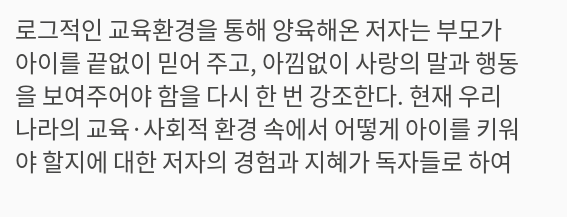로그적인 교육환경을 통해 양육해온 저자는 부모가 아이를 끝없이 믿어 주고, 아낌없이 사랑의 말과 행동을 보여주어야 함을 다시 한 번 강조한다. 현재 우리나라의 교육·사회적 환경 속에서 어떻게 아이를 키워야 할지에 대한 저자의 경험과 지혜가 독자들로 하여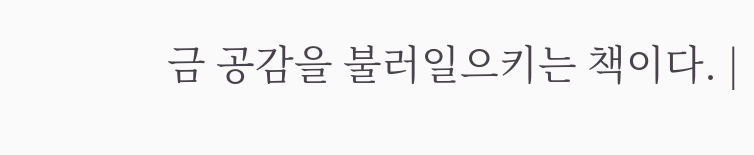금 공감을 불러일으키는 책이다. |